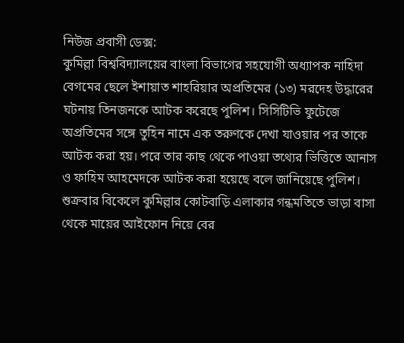নিউজ প্রবাসী ডেক্স:
কুমিল্লা বিশ্ববিদ্যালয়ের বাংলা বিভাগের সহযোগী অধ্যাপক নাহিদা বেগমের ছেলে ইশায়াত শাহরিয়ার অপ্রতিমের (১৩) মরদেহ উদ্ধারের ঘটনায় তিনজনকে আটক করেছে পুলিশ। সিসিটিভি ফুটেজে অপ্রতিমের সঙ্গে তুহিন নামে এক তরুণকে দেখা যাওয়ার পর তাকে আটক করা হয়। পরে তার কাছ থেকে পাওয়া তথ্যের ভিত্তিতে আনাস ও ফাহিম আহমেদকে আটক করা হয়েছে বলে জানিয়েছে পুলিশ।
শুক্রবার বিকেলে কুমিল্লার কোটবাড়ি এলাকার গন্ধমতিতে ভাড়া বাসা থেকে মায়ের আইফোন নিয়ে বের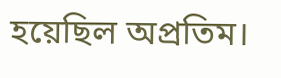হয়েছিল অপ্রতিম।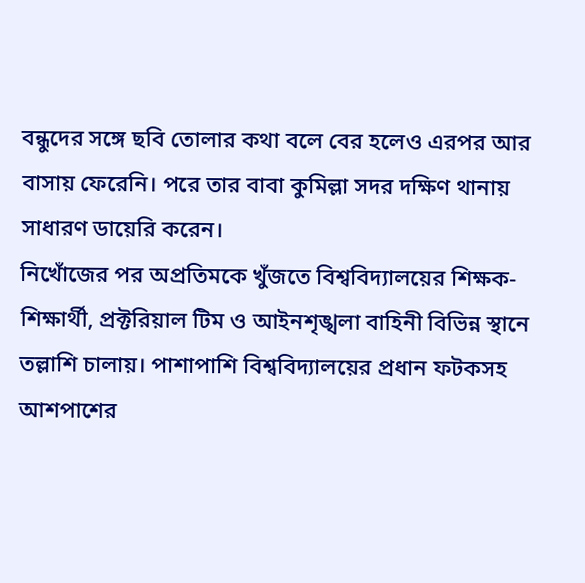বন্ধুদের সঙ্গে ছবি তোলার কথা বলে বের হলেও এরপর আর বাসায় ফেরেনি। পরে তার বাবা কুমিল্লা সদর দক্ষিণ থানায় সাধারণ ডায়েরি করেন।
নিখোঁজের পর অপ্রতিমকে খুঁজতে বিশ্ববিদ্যালয়ের শিক্ষক-শিক্ষার্থী, প্রক্টরিয়াল টিম ও আইনশৃঙ্খলা বাহিনী বিভিন্ন স্থানে তল্লাশি চালায়। পাশাপাশি বিশ্ববিদ্যালয়ের প্রধান ফটকসহ আশপাশের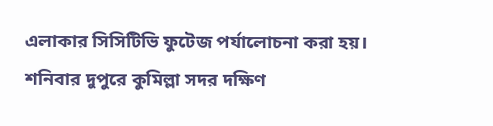এলাকার সিসিটিভি ফুটেজ পর্যালোচনা করা হয়।
শনিবার দুপুরে কুমিল্লা সদর দক্ষিণ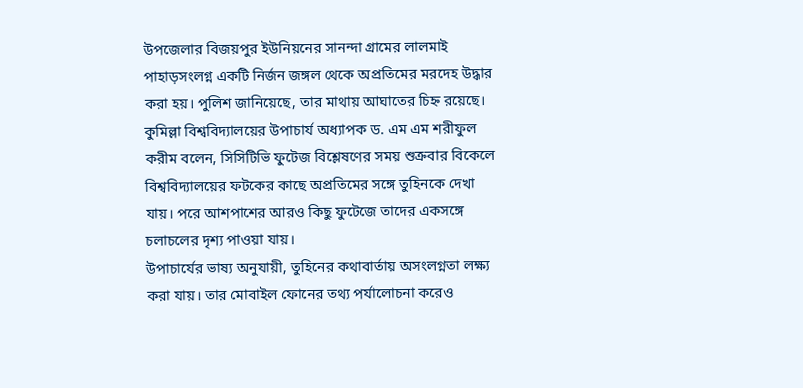উপজেলার বিজয়পুর ইউনিয়নের সানন্দা গ্রামের লালমাই পাহাড়সংলগ্ন একটি নির্জন জঙ্গল থেকে অপ্রতিমের মরদেহ উদ্ধার করা হয়। পুলিশ জানিয়েছে, তার মাথায় আঘাতের চিহ্ন রয়েছে।
কুমিল্লা বিশ্ববিদ্যালয়ের উপাচার্য অধ্যাপক ড. এম এম শরীফুল করীম বলেন, সিসিটিভি ফুটেজ বিশ্লেষণের সময় শুক্রবার বিকেলে বিশ্ববিদ্যালয়ের ফটকের কাছে অপ্রতিমের সঙ্গে তুহিনকে দেখা যায়। পরে আশপাশের আরও কিছু ফুটেজে তাদের একসঙ্গে চলাচলের দৃশ্য পাওয়া যায়।
উপাচার্যের ভাষ্য অনুযায়ী, তুহিনের কথাবার্তায় অসংলগ্নতা লক্ষ্য করা যায়। তার মোবাইল ফোনের তথ্য পর্যালোচনা করেও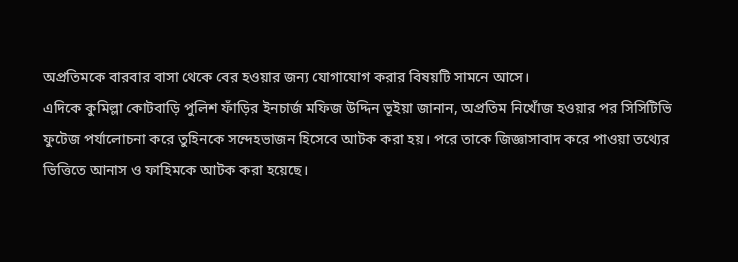অপ্রতিমকে বারবার বাসা থেকে বের হওয়ার জন্য যোগাযোগ করার বিষয়টি সামনে আসে।
এদিকে কুমিল্লা কোটবাড়ি পুলিশ ফাঁড়ির ইনচার্জ মফিজ উদ্দিন ভূইয়া জানান, অপ্রতিম নিখোঁজ হওয়ার পর সিসিটিভি ফুটেজ পর্যালোচনা করে তুহিনকে সন্দেহভাজন হিসেবে আটক করা হয়। পরে তাকে জিজ্ঞাসাবাদ করে পাওয়া তথ্যের ভিত্তিতে আনাস ও ফাহিমকে আটক করা হয়েছে।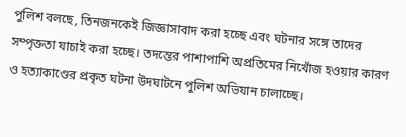পুলিশ বলছে, তিনজনকেই জিজ্ঞাসাবাদ করা হচ্ছে এবং ঘটনার সঙ্গে তাদের সম্পৃক্ততা যাচাই করা হচ্ছে। তদন্তের পাশাপাশি অপ্রতিমের নিখোঁজ হওয়ার কারণ ও হত্যাকাণ্ডের প্রকৃত ঘটনা উদঘাটনে পুলিশ অভিযান চালাচ্ছে।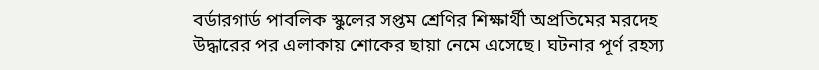বর্ডারগার্ড পাবলিক স্কুলের সপ্তম শ্রেণির শিক্ষার্থী অপ্রতিমের মরদেহ উদ্ধারের পর এলাকায় শোকের ছায়া নেমে এসেছে। ঘটনার পূর্ণ রহস্য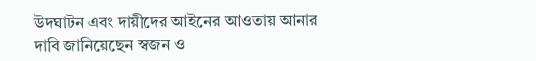উদঘাটন এবং দায়ীদের আইনের আওতায় আনার দাবি জানিয়েছেন স্বজন ও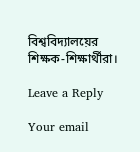বিশ্ববিদ্যালয়ের শিক্ষক-শিক্ষার্থীরা।

Leave a Reply

Your email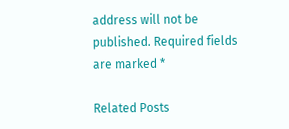address will not be published. Required fields are marked *

Related Posts